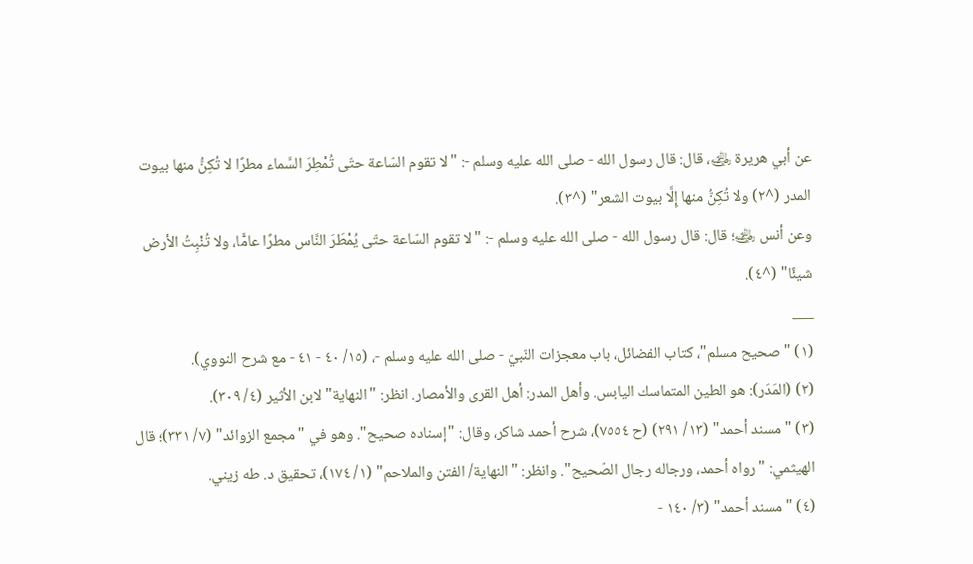عن أبي هريرة ﵁، قال: قال رسول الله - صلى الله عليه وسلم -: "لا تقوم السّاعة حتّى تُمْطِرَ السَّماء مطرًا لا تُكِنُّ منها بيوت المدر (^٢) ولا تُكِنُّ منها إِلَّا بيوت الشعر" (^٣).
وعن أنس ﵁؛ قال: قال رسول الله - صلى الله عليه وسلم -: "لا تقوم السّاعة حتّى يُمْطَرَ النَّاس مطرًا عامًّا، ولا تُنْبِتُ الأرض شيئًا" (^٤).
___
(١) "صحيح مسلم"، كتاب الفضائل، باب معجزات النّبيّ - صلى الله عليه وسلم -، (١٥/ ٤٠ - ٤١ - مع شرح النووي).
(٢) (المَدَر): هو الطين المتماسك اليابس. وأهل المدر: أهل القرى والأمصار. انظر: "النهاية" لابن الأثير (٤/ ٣٠٩).
(٣) "مسند أحمد" (١٣/ ٢٩١) (ح ٧٥٥٤)، شرح أحمد شاكر، وقال: "إسناده صحيح". وهو في "مجمع الزوائد" (٧/ ٣٣١)؛ قال الهيثمي: "رواه أحمد، ورجاله رجال الصّحيح". وانظر: "النهاية/ الفتن والملاحم" (١/ ١٧٤)، تحقيق د. طه زيني.
(٤) "مسند أحمد" (٣/ ١٤٠ -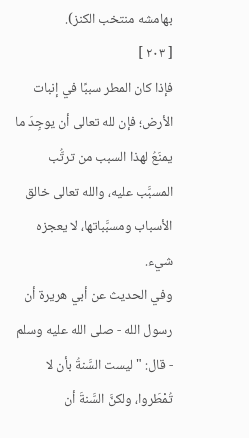بهامشه منتخب الكنز).
[ ٢٠٣ ]
فإذا كان المطر سببًا في إنبات الأرض؛ فإن لله تعالى أن يوجِدَ ما يمنَعُ لهذا السبب من ترتُّب المسبَّب عليه، والله تعالى خالق الأسباب ومسبَّباتها، لا يعجزه شيء.
وفي الحديث عن أبي هريرة أن رسول الله - صلى الله عليه وسلم - قال: "ليست السَّنةُ بأن لا تُمْطَروا، ولكنَّ السَّنةَ أن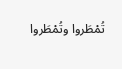تُمْطَروا وتُمْطَروا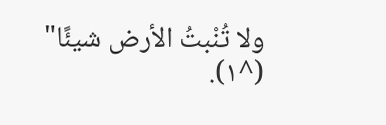ولا تُنْبتُ الأرض شيئًا" (^١).